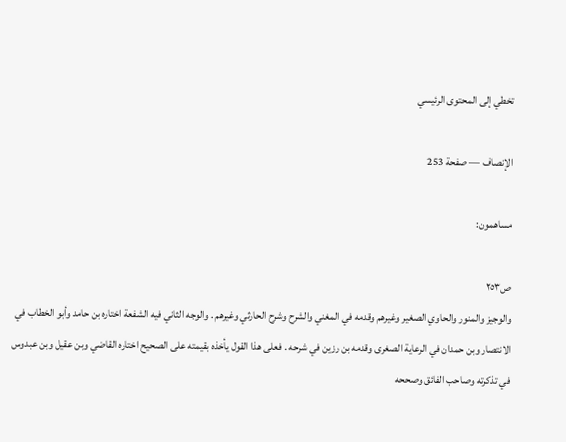تخطي إلى المحتوى الرئيسي

الإنصاف — صفحة 253

مساهمون:

ص٢٥٣
والوجيز والمنور والحاوي الصغير وغيرهم وقدمه في المغني والشرح وشرح الحارثي وغيرهم . والوجه الثاني فيه الشفعة اختاره بن حامد وأبو الخطاب في الانتصار وبن حمدان في الرعاية الصغرى وقدمه بن رزين في شرحه . فعلى هذا القول يأخذه بقيمته على الصحيح اختاره القاضي وبن عقيل وبن عبدوس في تذكرته وصاحب الفائق وصححه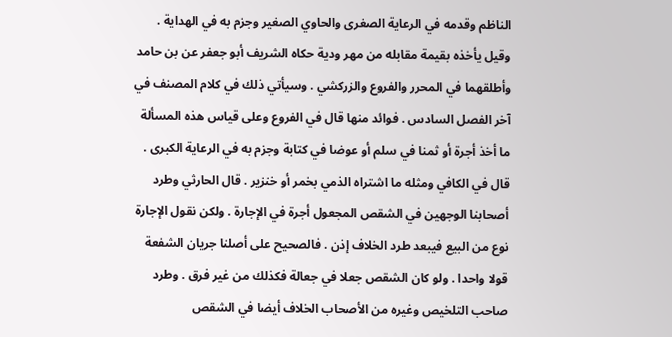الناظم وقدمه في الرعاية الصغرى والحاوي الصغير وجزم به في الهداية . وقيل يأخذه بقيمة مقابله من مهر ودية حكاه الشريف أبو جعفر عن بن حامد وأطلقهما في المحرر والفروع والزركشي . وسيأتي ذلك في كلام المصنف في آخر الفصل السادس . فوائد منها قال في الفروع وعلى قياس هذه المسألة ما أخذ أجرة أو ثمنا في سلم أو عوضا في كتابة وجزم به في الرعاية الكبرى . قال في الكافي ومثله ما اشتراه الذمي بخمر أو خنزير . قال الحارثي وطرد أصحابنا الوجهين في الشقص المجعول أجرة في الإجارة . ولكن نقول الإجارة نوع من البيع فيبعد طرد الخلاف إذن . فالصحيح على أصلنا جريان الشفعة قولا واحدا . ولو كان الشقص جعلا في جعالة فكذلك من غير فرق . وطرد صاحب التلخيص وغيره من الأصحاب الخلاف أيضا في الشقص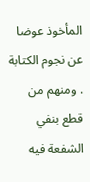المأخوذ عوضا عن نجوم الكتابة . ومنهم من قطع بنفي الشفعة فيه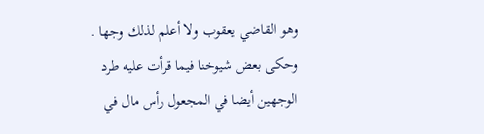وهو القاضي يعقوب ولا أعلم لذلك وجها . وحكى بعض شيوخنا فيما قرأت عليه طرد الوجهين أيضا في المجعول رأس مال في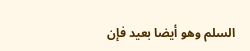السلم وهو أيضا بعيد فإن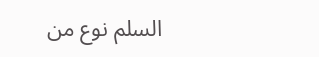السلم نوع من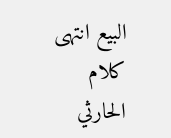البيع انتهى كلام الحارثي